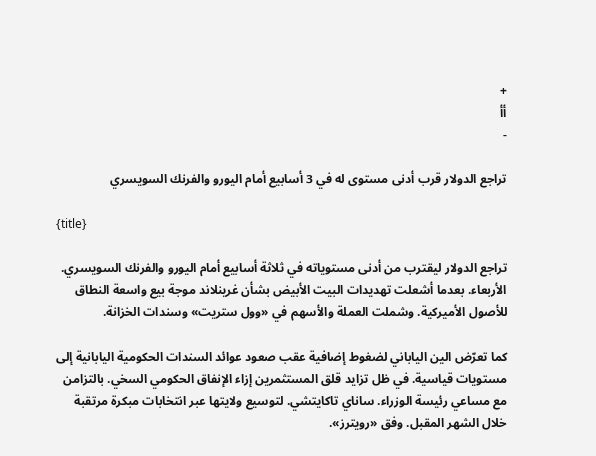+
أأ
-

تراجع الدولار قرب أدنى مستوى له في 3 أسابيع أمام اليورو والفرنك السويسري

{title}

تراجع الدولار ليقترب من أدنى مستوياته في ثلاثة أسابيع أمام اليورو والفرنك السويسري. الأربعاء. بعدما أشعلت تهديدات البيت الأبيض بشأن غرينلاند موجة بيع واسعة النطاق للأصول الأميركية. وشملت العملة والأسهم في «وول ستريت» وسندات الخزانة.

كما تعرّض الين الياباني لضغوط إضافية عقب صعود عوائد السندات الحكومية اليابانية إلى مستويات قياسية. في ظل تزايد قلق المستثمرين إزاء الإنفاق الحكومي السخي. بالتزامن مع مساعي رئيسة الوزراء. ساناي تاكايتشي. لتوسيع ولايتها عبر انتخابات مبكرة مرتقبة خلال الشهر المقبل. وفق «رويترز».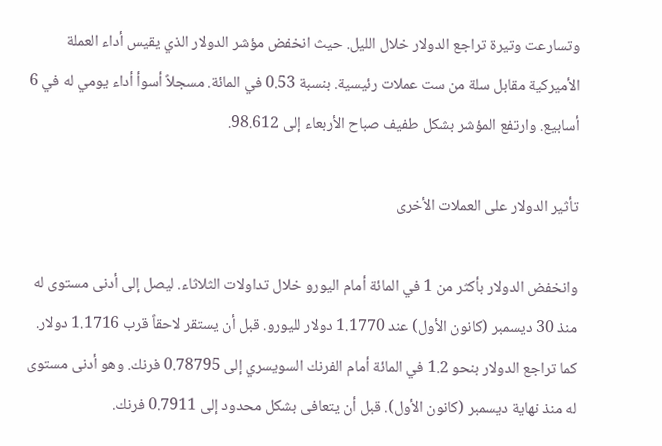وتسارعت وتيرة تراجع الدولار خلال الليل. حيث انخفض مؤشر الدولار الذي يقيس أداء العملة الأميركية مقابل سلة من ست عملات رئيسية. بنسبة 0.53 في المائة. مسجلاً أسوأ أداء يومي له في 6 أسابيع. وارتفع المؤشر بشكل طفيف صباح الأربعاء إلى 98.612.

تأثير الدولار على العملات الأخرى

وانخفض الدولار بأكثر من 1 في المائة أمام اليورو خلال تداولات الثلاثاء. ليصل إلى أدنى مستوى له منذ 30 ديسمبر (كانون الأول) عند 1.1770 دولار لليورو. قبل أن يستقر لاحقاً قرب 1.1716 دولار. كما تراجع الدولار بنحو 1.2 في المائة أمام الفرنك السويسري إلى 0.78795 فرنك. وهو أدنى مستوى له منذ نهاية ديسمبر (كانون الأول). قبل أن يتعافى بشكل محدود إلى 0.7911 فرنك.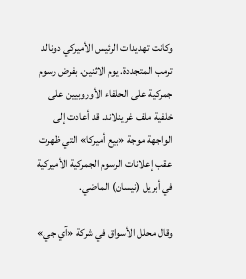وكانت تهديدات الرئيس الأميركي دونالد ترمب المتجددة. يوم الاثنين. بفرض رسوم جمركية على الحلفاء الأوروبيين على خلفية ملف غرينلاند. قد أعادت إلى الواجهة موجة «بيع أميركا» التي ظهرت عقب إعلانات الرسوم الجمركية الأميركية في أبريل (نيسان) الماضي.

وقال محلل الأسواق في شركة «آي جي»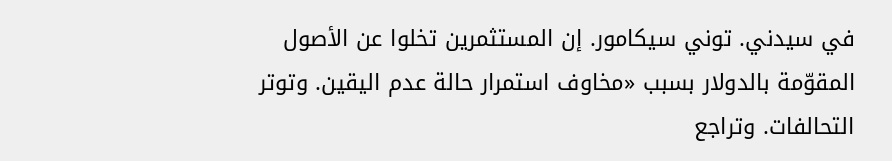في سيدني. توني سيكامور. إن المستثمرين تخلوا عن الأصول المقوّمة بالدولار بسبب «مخاوف استمرار حالة عدم اليقين. وتوتر التحالفات. وتراجع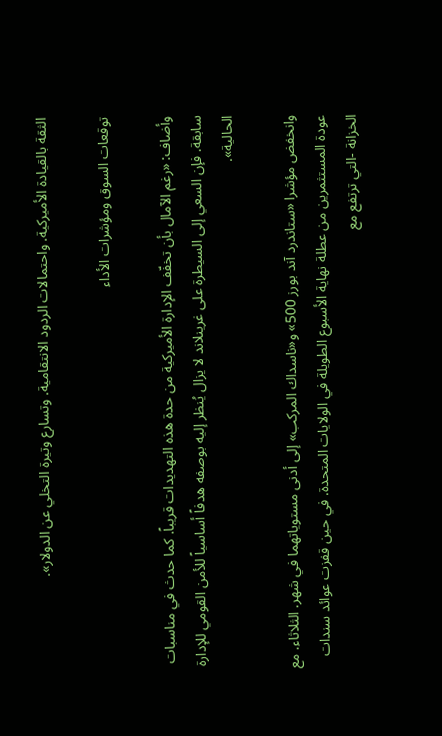الثقة بالقيادة الأميركية. واحتمالات الردود الانتقامية. وتسارع وتيرة التخلي عن الدولار».

توقعات السوق ومؤشرات الأداء

وأضاف: «رغم الآمال بأن تخفّف الإدارة الأميركية من حدة هذه التهديدات قريباً. كما حدث في مناسبات سابقة. فإن السعي إلى السيطرة على غرينلاند لا يزال يُنظر إليه بوصفه هدفاً أساسياً للأمن القومي للإدارة الحالية».

وانخفض مؤشرا «ستاندرد آند بورز 500» و«ناسداك المركب» إلى أدنى مستوياتهما في شهر. الثلاثاء. مع عودة المستثمرين من عطلة نهاية الأسبوع الطويلة في الولايات المتحدة. في حين قفزت عوائد سندات الخزانة -التي ترتفع مع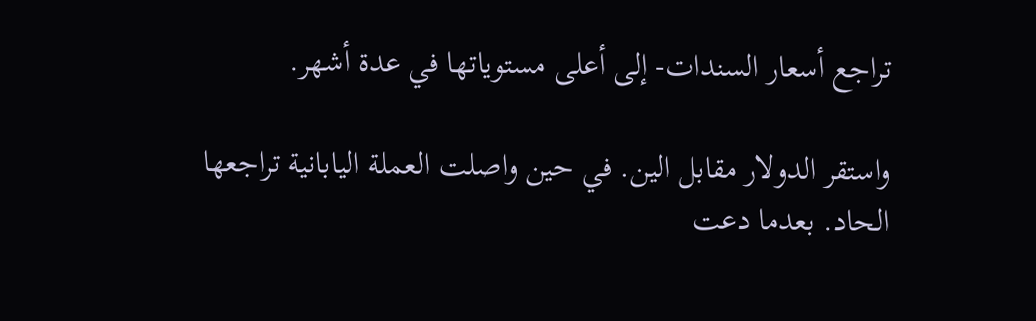تراجع أسعار السندات- إلى أعلى مستوياتها في عدة أشهر.

واستقر الدولار مقابل الين. في حين واصلت العملة اليابانية تراجعها الحاد. بعدما دعت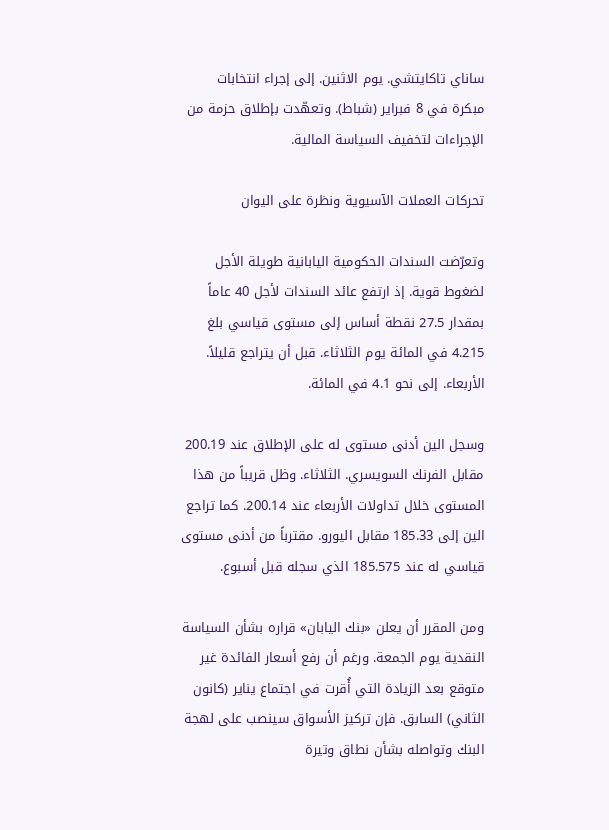ساناي تاكايتشي. يوم الاثنين. إلى إجراء انتخابات مبكرة في 8 فبراير (شباط). وتعهّدت بإطلاق حزمة من الإجراءات لتخفيف السياسة المالية.

تحركات العملات الآسيوية ونظرة على اليوان

وتعرّضت السندات الحكومية اليابانية طويلة الأجل لضغوط قوية. إذ ارتفع عائد السندات لأجل 40 عاماً بمقدار 27.5 نقطة أساس إلى مستوى قياسي بلغ 4.215 في المائة يوم الثلاثاء. قبل أن يتراجع قليلاً. الأربعاء. إلى نحو 4.1 في المائة.

وسجل الين أدنى مستوى له على الإطلاق عند 200.19 مقابل الفرنك السويسري. الثلاثاء. وظل قريباً من هذا المستوى خلال تداولات الأربعاء عند 200.14. كما تراجع الين إلى 185.33 مقابل اليورو. مقترباً من أدنى مستوى قياسي له عند 185.575 الذي سجله قبل أسبوع.

ومن المقرر أن يعلن «بنك اليابان» قراره بشأن السياسة النقدية يوم الجمعة. ورغم أن رفع أسعار الفائدة غير متوقع بعد الزيادة التي أُقرت في اجتماع يناير (كانون الثاني) السابق. فإن تركيز الأسواق سينصب على لهجة البنك وتواصله بشأن نطاق وتيرة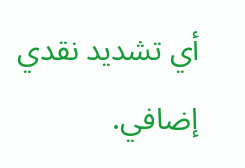أي تشديد نقدي إضافي.